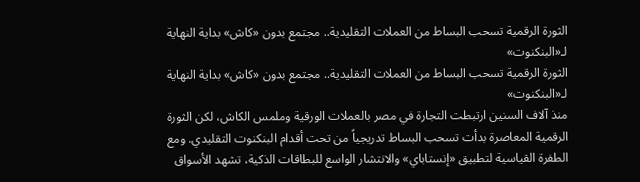الثورة الرقمية تسحب البساط من العملات التقليدية.. مجتمع بدون «كاش» بداية النهاية لـ«البنكنوت»
الثورة الرقمية تسحب البساط من العملات التقليدية.. مجتمع بدون «كاش» بداية النهاية لـ«البنكنوت»
منذ آلاف السنين ارتبطت التجارة في مصر بالعملات الورقية وملمس الكاش، لكن الثورة الرقمية المعاصرة بدأت تسحب البساط تدريجياً من تحت أقدام البنكنوت التقليدي. ومع الطفرة القياسية لتطبيق «إنستاباي» والانتشار الواسع للبطاقات الذكية، تشهد الأسواق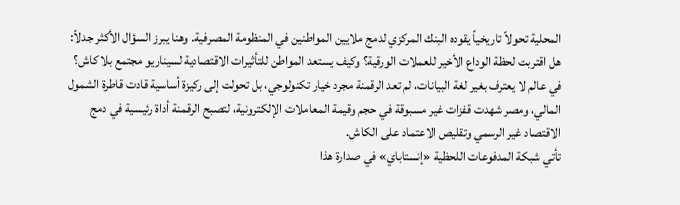المحلية تحولاً تاريخياً يقوده البنك المركزي لدمج ملايين المواطنين في المنظومة المصرفية. وهنا يبرز السؤال الأكثر جدلاً: هل اقتربت لحظة الوداع الأخير للعملات الورقية؟ وكيف يستعد المواطن للتأثيرات الاقتصادية لسيناريو مجتمع بلا كاش؟
في عالم لا يعترف بغير لغة البيانات، لم تعد الرقمنة مجرد خيار تكنولوجي، بل تحولت إلى ركيزة أساسية قادت قاطرة الشمول المالي، ومصر شهدت قفزات غير مسبوقة في حجم وقيمة المعاملات الإلكترونية، لتصبح الرقمنة أداة رئيسية في دمج الاقتصاد غير الرسمي وتقليص الاعتماد على الكاش.
تأتي شبكة المدفوعات اللحظية «إنستاباي» في صدارة هذا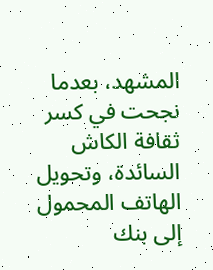المشهد، بعدما نجحت في كسر ثقافة الكاش السائدة، وتحويل الهاتف المحمول إلى بنك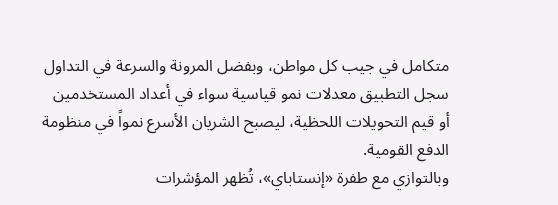متكامل في جيب كل مواطن، وبفضل المرونة والسرعة في التداول سجل التطبيق معدلات نمو قياسية سواء في أعداد المستخدمين أو قيم التحويلات اللحظية، ليصبح الشريان الأسرع نمواً في منظومة الدفع القومية.
وبالتوازي مع طفرة «إنستاباي»، تُظهر المؤشرات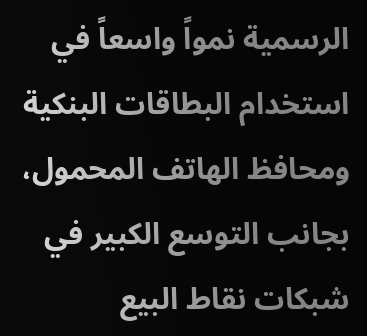الرسمية نمواً واسعاً في استخدام البطاقات البنكية ومحافظ الهاتف المحمول، بجانب التوسع الكبير في شبكات نقاط البيع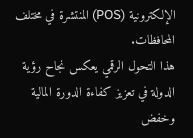الإلكترونية (POS) المنتشرة في مختلف المحافظات.
هذا التحول الرقمي يعكس نجاح رؤية الدولة في تعزيز كفاءة الدورة المالية وخفض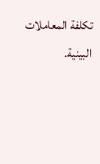تكلفة المعاملات البينية.